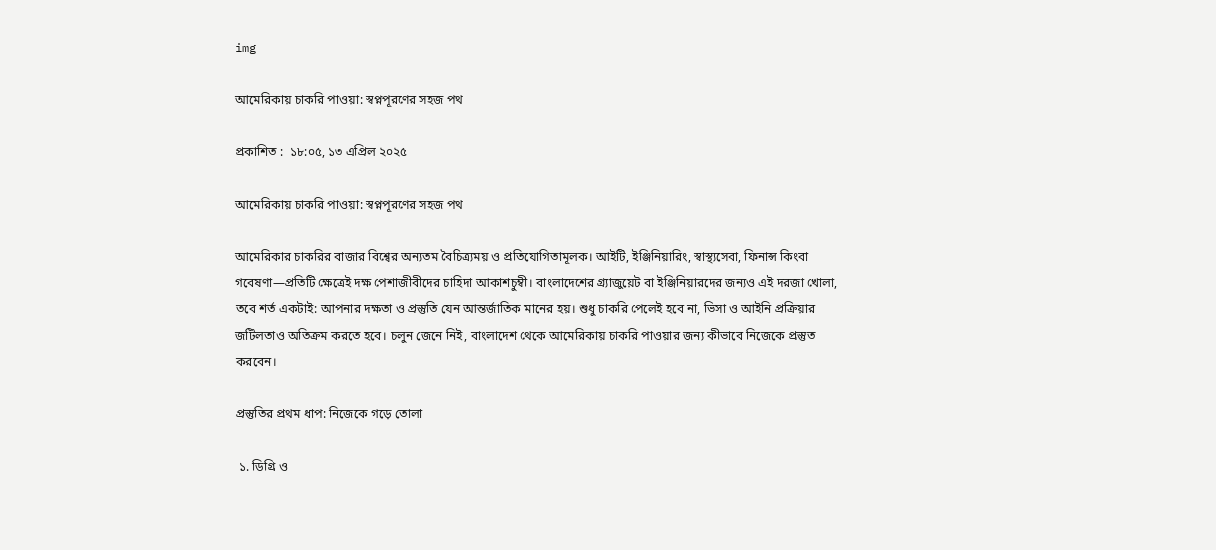img

আমেরিকায় চাকরি পাওয়া: স্বপ্নপূরণের সহজ পথ

প্রকাশিত :  ১৮:০৫, ১৩ এপ্রিল ২০২৫

আমেরিকায় চাকরি পাওয়া: স্বপ্নপূরণের সহজ পথ

আমেরিকার চাকরির বাজার বিশ্বের অন্যতম বৈচিত্র্যময় ও প্রতিযোগিতামূলক। আইটি, ইঞ্জিনিয়ারিং, স্বাস্থ্যসেবা, ফিনান্স কিংবা গবেষণা—প্রতিটি ক্ষেত্রেই দক্ষ পেশাজীবীদের চাহিদা আকাশচুম্বী। বাংলাদেশের গ্র্যাজুয়েট বা ইঞ্জিনিয়ারদের জন্যও এই দরজা খোলা, তবে শর্ত একটাই: আপনার দক্ষতা ও প্রস্তুতি যেন আন্তর্জাতিক মানের হয়। শুধু চাকরি পেলেই হবে না, ভিসা ও আইনি প্রক্রিয়ার জটিলতাও অতিক্রম করতে হবে। চলুন জেনে নিই, বাংলাদেশ থেকে আমেরিকায় চাকরি পাওয়ার জন্য কীভাবে নিজেকে প্রস্তুত করবেন।

প্রস্তুতির প্রথম ধাপ: নিজেকে গড়ে তোলা

 ১. ডিগ্রি ও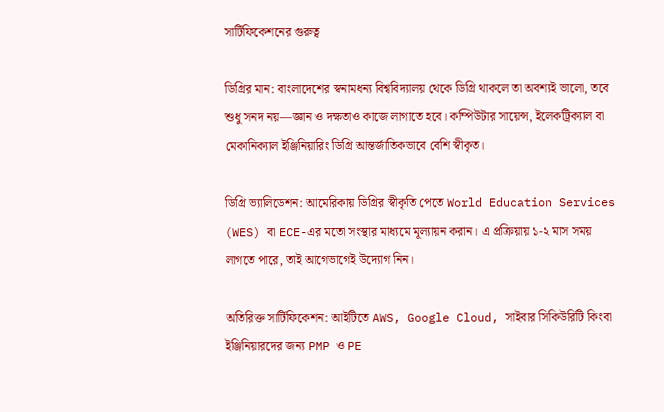সার্টিফিকেশনের গুরুত্ব

ডিগ্রির মান: বাংলাদেশের স্বনামধন্য বিশ্ববিদ্যালয় থেকে ডিগ্রি থাকলে তা অবশ্যই ভালো, তবে শুধু সনদ নয়—জ্ঞান ও দক্ষতাও কাজে লাগাতে হবে। কম্পিউটার সায়েন্স, ইলেকট্রিক্যাল বা মেকানিক্যাল ইঞ্জিনিয়ারিং ডিগ্রি আন্তর্জাতিকভাবে বেশি স্বীকৃত।

ডিগ্রি ভ্যালিডেশন: আমেরিকায় ডিগ্রির স্বীকৃতি পেতে World Education Services (WES) বা ECE-এর মতো সংস্থার মাধ্যমে মূল্যায়ন করান। এ প্রক্রিয়ায় ১-২ মাস সময় লাগতে পারে, তাই আগেভাগেই উদ্যোগ নিন।

অতিরিক্ত সার্টিফিকেশন: আইটিতে AWS, Google Cloud, সাইবার সিকিউরিটি কিংবা ইঞ্জিনিয়ারদের জন্য PMP ও PE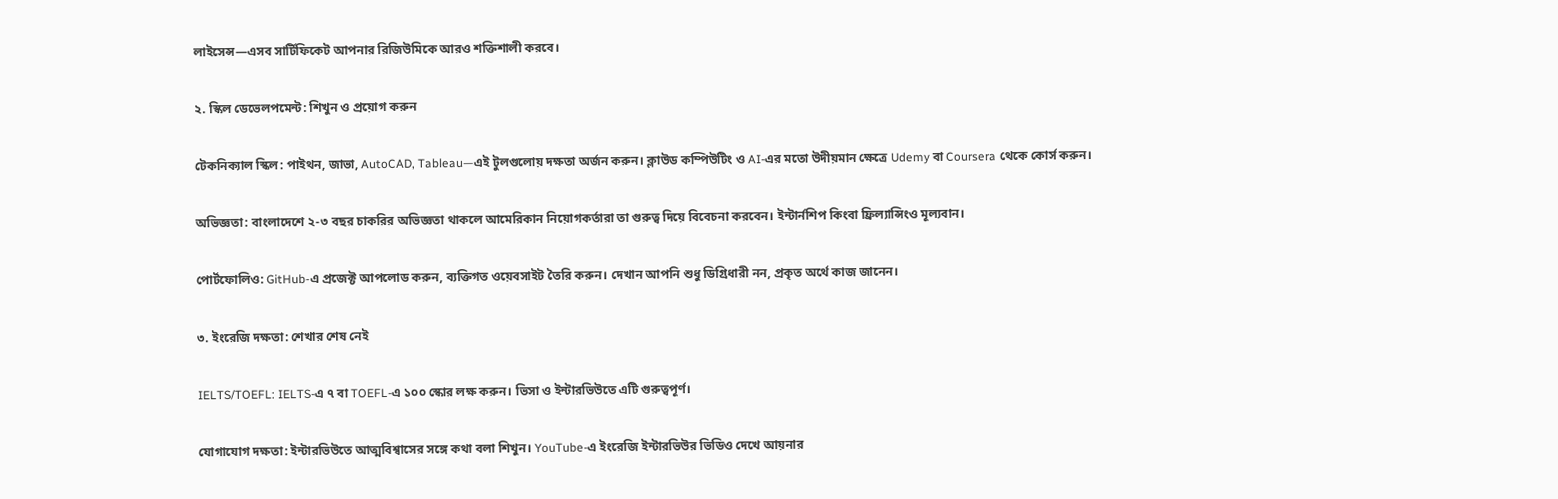লাইসেন্স—এসব সার্টিফিকেট আপনার রিজিউমিকে আরও শক্তিশালী করবে।

২. স্কিল ডেভেলপমেন্ট: শিখুন ও প্রয়োগ করুন

টেকনিক্যাল স্কিল: পাইথন, জাভা, AutoCAD, Tableau—এই টুলগুলোয় দক্ষতা অর্জন করুন। ক্লাউড কম্পিউটিং ও AI-এর মতো উদীয়মান ক্ষেত্রে Udemy বা Coursera থেকে কোর্স করুন।

অভিজ্ঞতা: বাংলাদেশে ২-৩ বছর চাকরির অভিজ্ঞতা থাকলে আমেরিকান নিয়োগকর্তারা তা গুরুত্ব দিয়ে বিবেচনা করবেন। ইন্টার্নশিপ কিংবা ফ্রিল্যান্সিংও মূল্যবান।

পোর্টফোলিও: GitHub-এ প্রজেক্ট আপলোড করুন, ব্যক্তিগত ওয়েবসাইট তৈরি করুন। দেখান আপনি শুধু ডিগ্রিধারী নন, প্রকৃত অর্থে কাজ জানেন।

৩. ইংরেজি দক্ষতা: শেখার শেষ নেই

IELTS/TOEFL: IELTS-এ ৭ বা TOEFL-এ ১০০ স্কোর লক্ষ করুন। ভিসা ও ইন্টারভিউতে এটি গুরুত্বপূর্ণ।

যোগাযোগ দক্ষতা: ইন্টারভিউতে আত্মবিশ্বাসের সঙ্গে কথা বলা শিখুন। YouTube-এ ইংরেজি ইন্টারভিউর ভিডিও দেখে আয়নার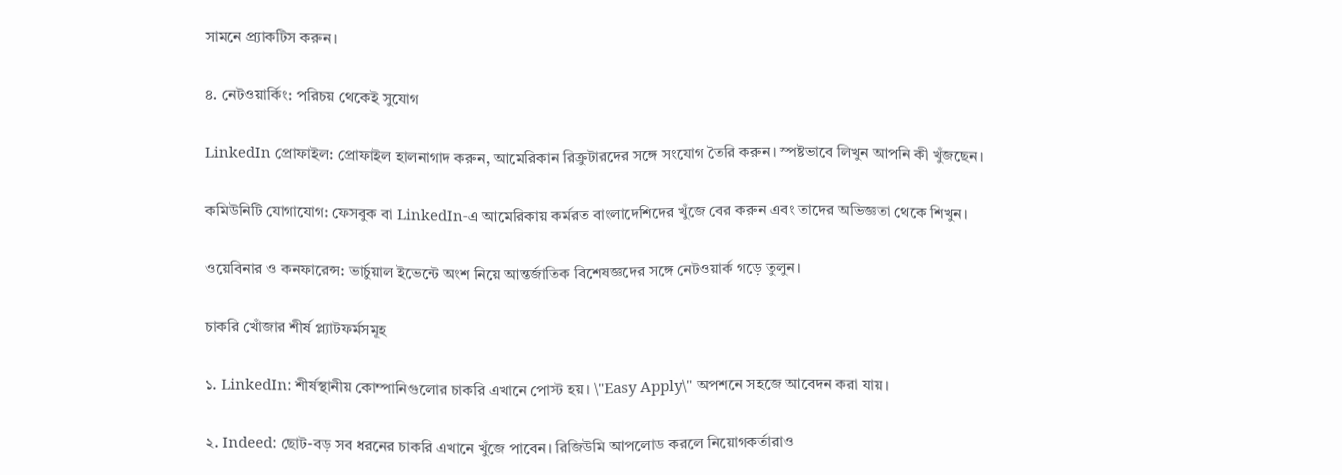সামনে প্র্যাকটিস করুন।

৪. নেটওয়ার্কিং: পরিচয় থেকেই সুযোগ

LinkedIn প্রোফাইল: প্রোফাইল হালনাগাদ করুন, আমেরিকান রিক্রুটারদের সঙ্গে সংযোগ তৈরি করুন। স্পষ্টভাবে লিখুন আপনি কী খুঁজছেন।

কমিউনিটি যোগাযোগ: ফেসবুক বা LinkedIn-এ আমেরিকায় কর্মরত বাংলাদেশিদের খুঁজে বের করুন এবং তাদের অভিজ্ঞতা থেকে শিখুন।

ওয়েবিনার ও কনফারেন্স: ভার্চুয়াল ইভেন্টে অংশ নিয়ে আন্তর্জাতিক বিশেষজ্ঞদের সঙ্গে নেটওয়ার্ক গড়ে তুলুন।

চাকরি খোঁজার শীর্ষ প্ল্যাটফর্মসমূহ

১. LinkedIn: শীর্ষস্থানীয় কোম্পানিগুলোর চাকরি এখানে পোস্ট হয়। \"Easy Apply\" অপশনে সহজে আবেদন করা যায়।

২. Indeed: ছোট-বড় সব ধরনের চাকরি এখানে খুঁজে পাবেন। রিজিউমি আপলোড করলে নিয়োগকর্তারাও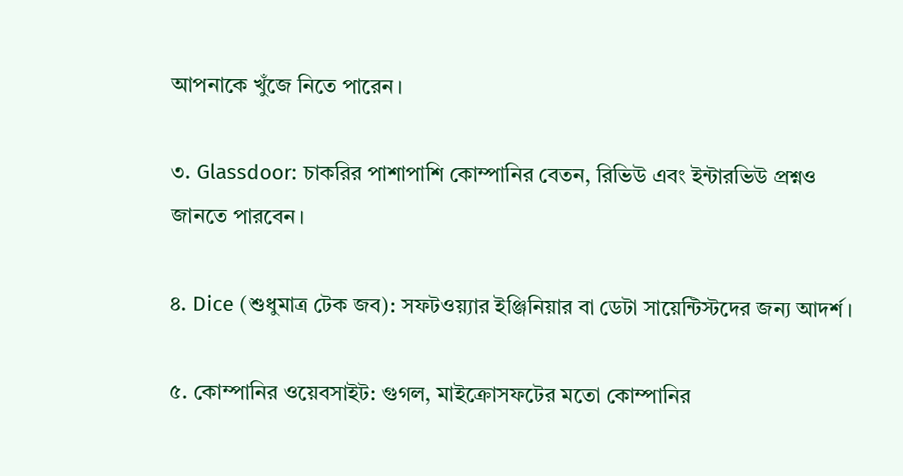আপনাকে খুঁজে নিতে পারেন।

৩. Glassdoor: চাকরির পাশাপাশি কোম্পানির বেতন, রিভিউ এবং ইন্টারভিউ প্রশ্নও জানতে পারবেন।

৪. Dice (শুধুমাত্র টেক জব): সফটওয়্যার ইঞ্জিনিয়ার বা ডেটা সায়েন্টিস্টদের জন্য আদর্শ।

৫. কোম্পানির ওয়েবসাইট: গুগল, মাইক্রোসফটের মতো কোম্পানির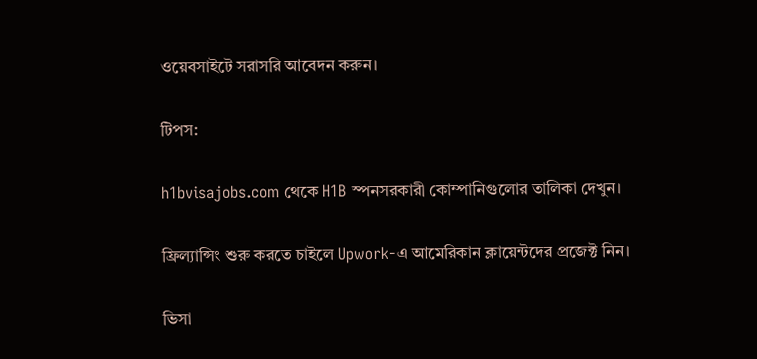ওয়েবসাইটে সরাসরি আবেদন করুন।

টিপস:

h1bvisajobs.com থেকে H1B স্পনসরকারী কোম্পানিগুলোর তালিকা দেখুন।

ফ্রিল্যান্সিং শুরু করতে চাইলে Upwork-এ আমেরিকান ক্লায়েন্টদের প্রজেক্ট নিন।

ভিসা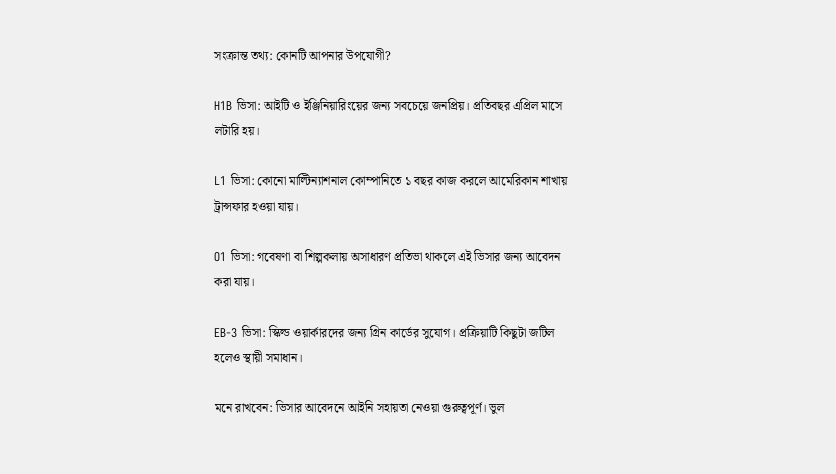সংক্রান্ত তথ্য: কোনটি আপনার উপযোগী?

H1B ভিসা: আইটি ও ইঞ্জিনিয়ারিংয়ের জন্য সবচেয়ে জনপ্রিয়। প্রতিবছর এপ্রিল মাসে লটারি হয়।

L1 ভিসা: কোনো মাল্টিন্যাশনাল কোম্পানিতে ১ বছর কাজ করলে আমেরিকান শাখায় ট্রান্সফার হওয়া যায়।

O1 ভিসা: গবেষণা বা শিল্পকলায় অসাধারণ প্রতিভা থাকলে এই ভিসার জন্য আবেদন করা যায়।

EB-3 ভিসা: স্কিল্ড ওয়ার্কারদের জন্য গ্রিন কার্ডের সুযোগ। প্রক্রিয়াটি কিছুটা জটিল হলেও স্থায়ী সমাধান।

মনে রাখবেন: ভিসার আবেদনে আইনি সহায়তা নেওয়া গুরুত্বপূর্ণ। ভুল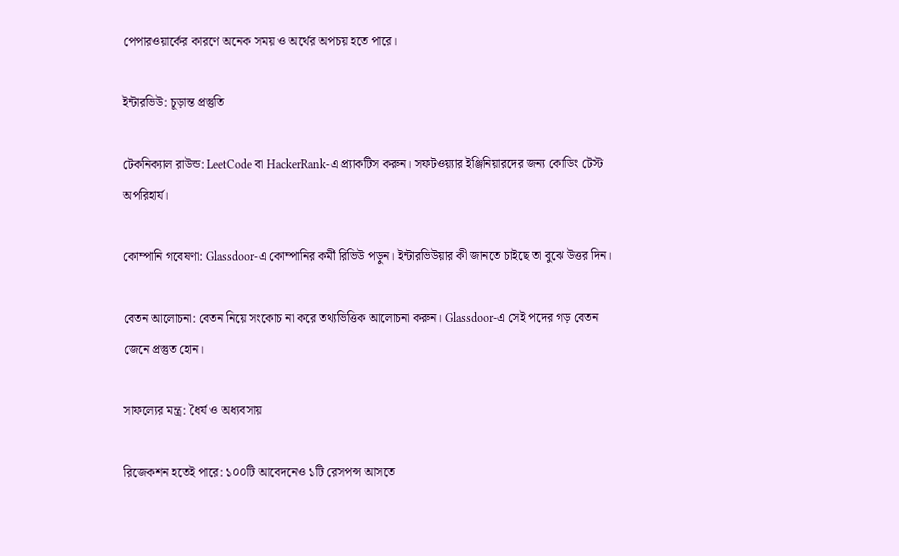পেপারওয়ার্কের কারণে অনেক সময় ও অর্থের অপচয় হতে পারে।

ইন্টারভিউ: চূড়ান্ত প্রস্তুতি

টেকনিক্যাল রাউন্ড: LeetCode বা HackerRank-এ প্র্যাকটিস করুন। সফটওয়্যার ইঞ্জিনিয়ারদের জন্য কোডিং টেস্ট অপরিহার্য।

কোম্পানি গবেষণা: Glassdoor-এ কোম্পানির কর্মী রিভিউ পড়ুন। ইন্টারভিউয়ার কী জানতে চাইছে তা বুঝে উত্তর দিন।

বেতন আলোচনা: বেতন নিয়ে সংকোচ না করে তথ্যভিত্তিক আলোচনা করুন। Glassdoor-এ সেই পদের গড় বেতন জেনে প্রস্তুত হোন।

সাফল্যের মন্ত্র: ধৈর্য ও অধ্যবসায়

রিজেকশন হতেই পারে: ১০০টি আবেদনেও ১টি রেসপন্স আসতে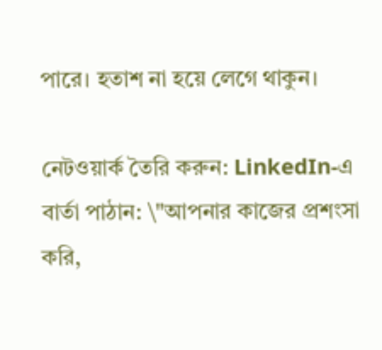পারে। হতাশ না হয়ে লেগে থাকুন।

নেটওয়ার্ক তৈরি করুন: LinkedIn-এ বার্তা পাঠান: \"আপনার কাজের প্রশংসা করি,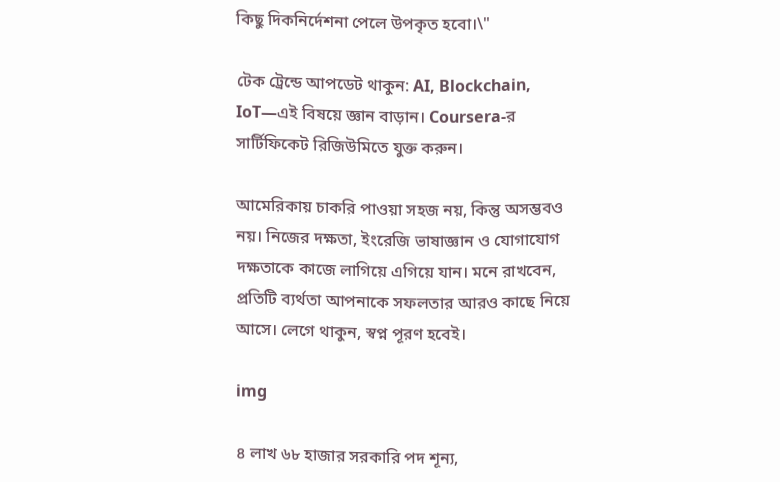কিছু দিকনির্দেশনা পেলে উপকৃত হবো।\"

টেক ট্রেন্ডে আপডেট থাকুন: AI, Blockchain, IoT—এই বিষয়ে জ্ঞান বাড়ান। Coursera-র সার্টিফিকেট রিজিউমিতে যুক্ত করুন।

আমেরিকায় চাকরি পাওয়া সহজ নয়, কিন্তু অসম্ভবও নয়। নিজের দক্ষতা, ইংরেজি ভাষাজ্ঞান ও যোগাযোগ দক্ষতাকে কাজে লাগিয়ে এগিয়ে যান। মনে রাখবেন, প্রতিটি ব্যর্থতা আপনাকে সফলতার আরও কাছে নিয়ে আসে। লেগে থাকুন, স্বপ্ন পূরণ হবেই।

img

৪ লাখ ৬৮ হাজার সরকারি পদ শূন্য,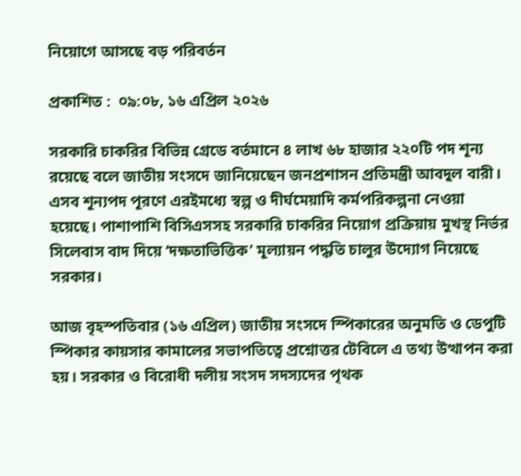নিয়োগে আসছে বড় পরিবর্তন

প্রকাশিত :  ০৯:০৮, ১৬ এপ্রিল ২০২৬

সরকারি চাকরির বিভিন্ন গ্রেডে বর্তমানে ৪ লাখ ৬৮ হাজার ২২০টি পদ শূন্য রয়েছে বলে জাতীয় সংসদে জানিয়েছেন জনপ্রশাসন প্রতিমন্ত্রী আবদুল বারী। এসব শূন্যপদ পূরণে এরইমধ্যে স্বল্প ও দীর্ঘমেয়াদি কর্মপরিকল্পনা নেওয়া হয়েছে। পাশাপাশি বিসিএসসহ সরকারি চাকরির নিয়োগ প্রক্রিয়ায় মুখস্থ নির্ভর সিলেবাস বাদ দিয়ে ‘দক্ষতাভিত্তিক’ মূল্যায়ন পদ্ধতি চালুর উদ্যোগ নিয়েছে সরকার।

আজ বৃহস্পতিবার (১৬ এপ্রিল) জাতীয় সংসদে স্পিকারের অনুমতি ও ডেপুটি স্পিকার কায়সার কামালের সভাপতিত্বে প্রশ্নোত্তর টেবিলে এ তথ্য উত্থাপন করা হয়। সরকার ও বিরোধী দলীয় সংসদ সদস্যদের পৃথক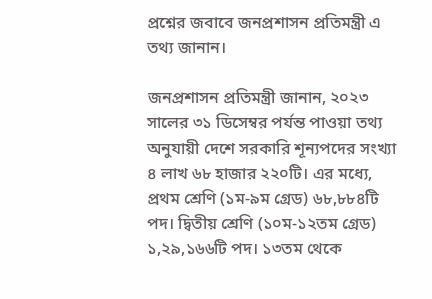প্রশ্নের জবাবে জনপ্রশাসন প্রতিমন্ত্রী এ তথ্য জানান।

জনপ্রশাসন প্রতিমন্ত্রী জানান, ২০২৩ সালের ৩১ ডিসেম্বর পর্যন্ত পাওয়া তথ্য অনুযায়ী দেশে সরকারি শূন্যপদের সংখ্যা ৪ লাখ ৬৮ হাজার ২২০টি। এর মধ্যে, প্রথম শ্রেণি (১ম-৯ম গ্রেড) ৬৮,৮৮৪টি পদ। দ্বিতীয় শ্রেণি (১০ম-১২তম গ্রেড) ১,২৯,১৬৬টি পদ। ১৩তম থেকে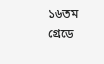১৬তম গ্রেডে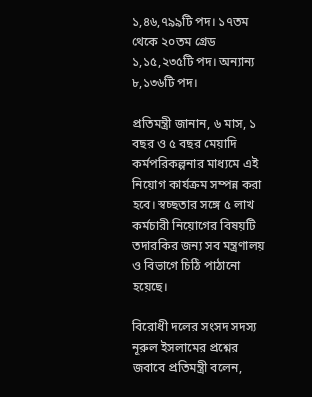১,৪৬,৭৯৯টি পদ। ১৭তম থেকে ২০তম গ্রেড ১,১৫,২৩৫টি পদ। অন্যান্য ৮,১৩৬টি পদ।

প্রতিমন্ত্রী জানান, ৬ মাস, ১ বছর ও ৫ বছর মেয়াদি কর্মপরিকল্পনার মাধ্যমে এই নিয়োগ কার্যক্রম সম্পন্ন করা হবে। স্বচ্ছতার সঙ্গে ৫ লাখ কর্মচারী নিয়োগের বিষয়টি তদারকির জন্য সব মন্ত্রণালয় ও বিভাগে চিঠি পাঠানো হয়েছে।

বিরোধী দলের সংসদ সদস্য নূরুল ইসলামের প্রশ্নের জবাবে প্রতিমন্ত্রী বলেন,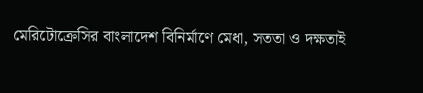মেরিটোক্রেসির বাংলাদেশ বিনির্মাণে মেধা, সততা ও দক্ষতাই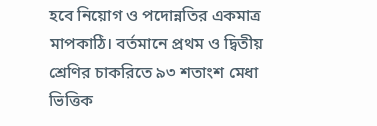হবে নিয়োগ ও পদোন্নতির একমাত্র মাপকাঠি। বর্তমানে প্রথম ও দ্বিতীয় শ্রেণির চাকরিতে ৯৩ শতাংশ মেধা ভিত্তিক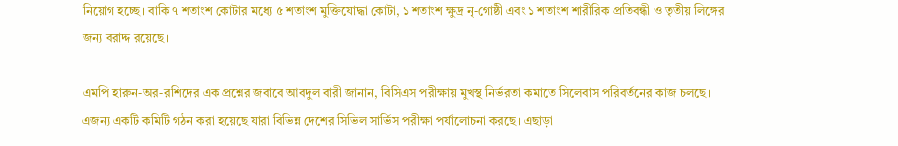নিয়োগ হচ্ছে। বাকি ৭ শতাংশ কোটার মধ্যে ৫ শতাংশ মুক্তিযোদ্ধা কোটা, ১ শতাংশ ক্ষুদ্র নৃ-গোষ্ঠী এবং ১ শতাংশ শারীরিক প্রতিবন্ধী ও তৃতীয় লিঙ্গের জন্য বরাদ্দ রয়েছে।

এমপি হারুন-অর-রশিদের এক প্রশ্নের জবাবে আবদুল বারী জানান, বিসিএস পরীক্ষায় মুখস্থ নির্ভরতা কমাতে সিলেবাস পরিবর্তনের কাজ চলছে। এজন্য একটি কমিটি গঠন করা হয়েছে যারা বিভিন্ন দেশের সিভিল সার্ভিস পরীক্ষা পর্যালোচনা করছে। এছাড়া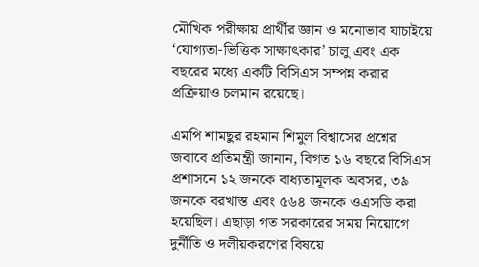মৌখিক পরীক্ষায় প্রার্থীর জ্ঞান ও মনোভাব যাচাইয়ে ‘যোগ্যতা-ভিত্তিক সাক্ষাৎকার’ চালু এবং এক বছরের মধ্যে একটি বিসিএস সম্পন্ন করার প্রক্রিয়াও চলমান রয়েছে।

এমপি শামছুর রহমান শিমুল বিশ্বাসের প্রশ্নের জবাবে প্রতিমন্ত্রী জানান, বিগত ১৬ বছরে বিসিএস প্রশাসনে ১২ জনকে বাধ্যতামূলক অবসর, ৩৯ জনকে বরখাস্ত এবং ৫৬৪ জনকে ওএসডি করা হয়েছিল। এছাড়া গত সরকারের সময় নিয়োগে দুর্নীতি ও দলীয়করণের বিষয়ে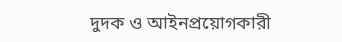দুদক ও আইনপ্রয়োগকারী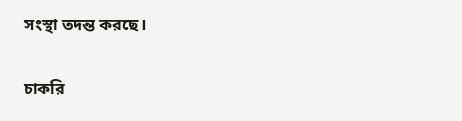সংস্থা তদন্ত করছে।

চাকরি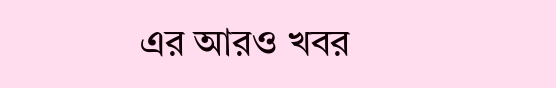এর আরও খবর